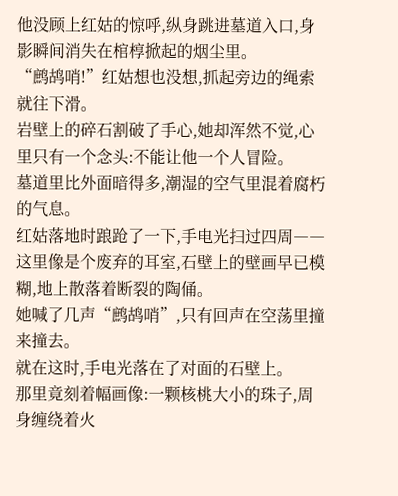他没顾上红姑的惊呼,纵身跳进墓道入口,身影瞬间消失在棺椁掀起的烟尘里。
“鹧鸪哨!”红姑想也没想,抓起旁边的绳索就往下滑。
岩壁上的碎石割破了手心,她却浑然不觉,心里只有一个念头:不能让他一个人冒险。
墓道里比外面暗得多,潮湿的空气里混着腐朽的气息。
红姑落地时踉跄了一下,手电光扫过四周――这里像是个废弃的耳室,石壁上的壁画早已模糊,地上散落着断裂的陶俑。
她喊了几声“鹧鸪哨”,只有回声在空荡里撞来撞去。
就在这时,手电光落在了对面的石壁上。
那里竟刻着幅画像:一颗核桃大小的珠子,周身缠绕着火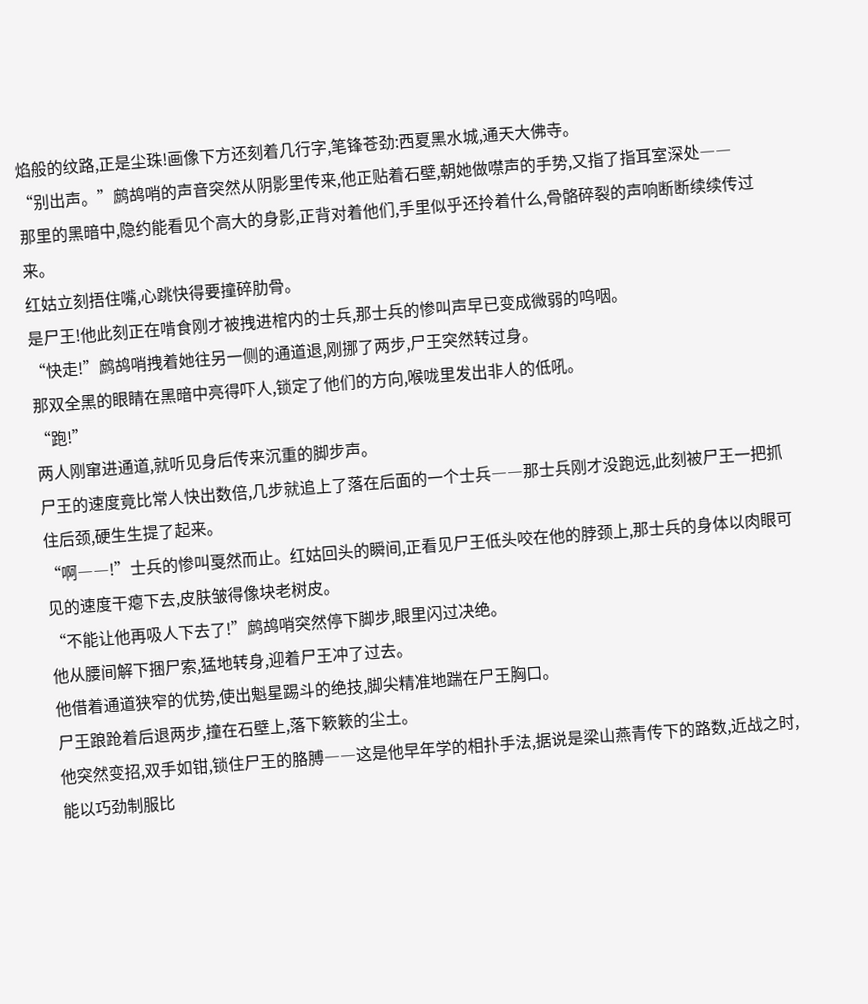焰般的纹路,正是尘珠!画像下方还刻着几行字,笔锋苍劲:西夏黑水城,通天大佛寺。
“别出声。”鹧鸪哨的声音突然从阴影里传来,他正贴着石壁,朝她做噤声的手势,又指了指耳室深处――
那里的黑暗中,隐约能看见个高大的身影,正背对着他们,手里似乎还拎着什么,骨骼碎裂的声响断断续续传过来。
红姑立刻捂住嘴,心跳快得要撞碎肋骨。
是尸王!他此刻正在啃食刚才被拽进棺内的士兵,那士兵的惨叫声早已变成微弱的呜咽。
“快走!”鹧鸪哨拽着她往另一侧的通道退,刚挪了两步,尸王突然转过身。
那双全黑的眼睛在黑暗中亮得吓人,锁定了他们的方向,喉咙里发出非人的低吼。
“跑!”
两人刚窜进通道,就听见身后传来沉重的脚步声。
尸王的速度竟比常人快出数倍,几步就追上了落在后面的一个士兵――那士兵刚才没跑远,此刻被尸王一把抓住后颈,硬生生提了起来。
“啊――!”士兵的惨叫戛然而止。红姑回头的瞬间,正看见尸王低头咬在他的脖颈上,那士兵的身体以肉眼可见的速度干瘪下去,皮肤皱得像块老树皮。
“不能让他再吸人下去了!”鹧鸪哨突然停下脚步,眼里闪过决绝。
他从腰间解下捆尸索,猛地转身,迎着尸王冲了过去。
他借着通道狭窄的优势,使出魁星踢斗的绝技,脚尖精准地踹在尸王胸口。
尸王踉跄着后退两步,撞在石壁上,落下簌簌的尘土。
他突然变招,双手如钳,锁住尸王的胳膊――这是他早年学的相扑手法,据说是梁山燕青传下的路数,近战之时,能以巧劲制服比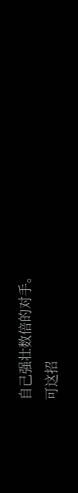自己强壮数倍的对手。
可这招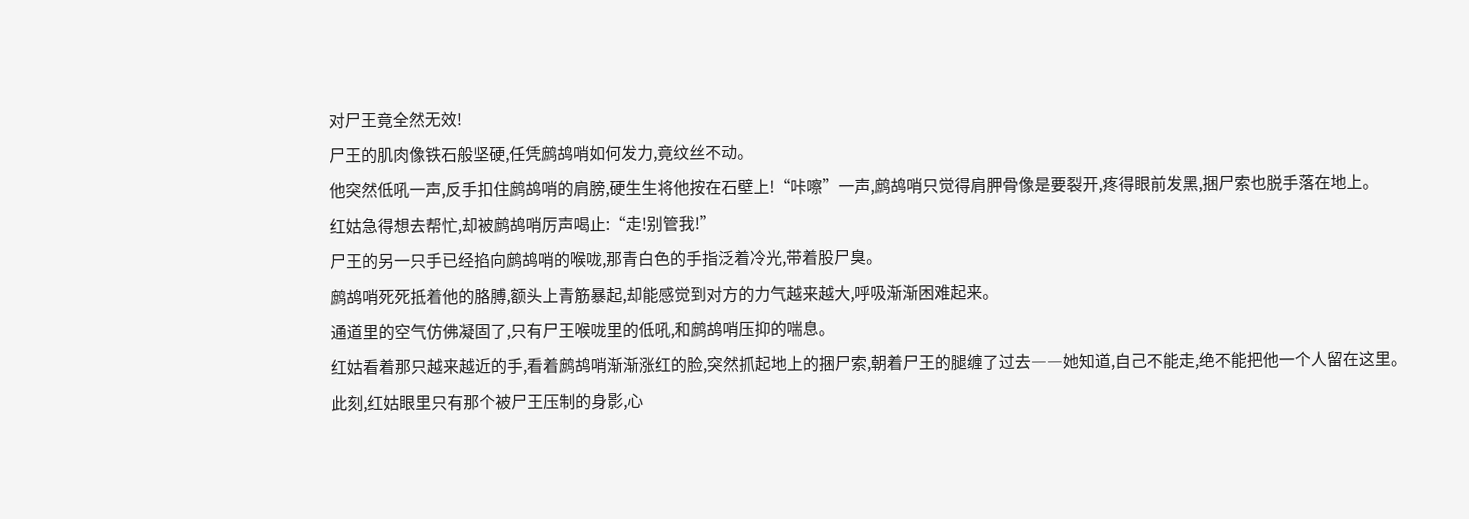对尸王竟全然无效!
尸王的肌肉像铁石般坚硬,任凭鹧鸪哨如何发力,竟纹丝不动。
他突然低吼一声,反手扣住鹧鸪哨的肩膀,硬生生将他按在石壁上!“咔嚓”一声,鹧鸪哨只觉得肩胛骨像是要裂开,疼得眼前发黑,捆尸索也脱手落在地上。
红姑急得想去帮忙,却被鹧鸪哨厉声喝止:“走!别管我!”
尸王的另一只手已经掐向鹧鸪哨的喉咙,那青白色的手指泛着冷光,带着股尸臭。
鹧鸪哨死死抵着他的胳膊,额头上青筋暴起,却能感觉到对方的力气越来越大,呼吸渐渐困难起来。
通道里的空气仿佛凝固了,只有尸王喉咙里的低吼,和鹧鸪哨压抑的喘息。
红姑看着那只越来越近的手,看着鹧鸪哨渐渐涨红的脸,突然抓起地上的捆尸索,朝着尸王的腿缠了过去――她知道,自己不能走,绝不能把他一个人留在这里。
此刻,红姑眼里只有那个被尸王压制的身影,心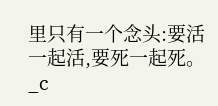里只有一个念头:要活一起活,要死一起死。_c